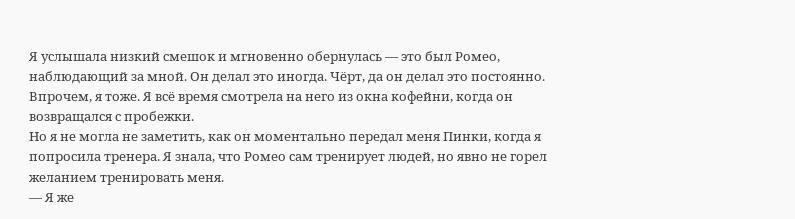Я услышала низкий смешок и мгновенно обернулась — это был Ромео, наблюдающий за мной. Он делал это иногда. Чёрт, да он делал это постоянно. Впрочем, я тоже. Я всё время смотрела на него из окна кофейни, когда он возвращался с пробежки.
Но я не могла не заметить, как он моментально передал меня Пинки, когда я попросила тренера. Я знала, что Ромео сам тренирует людей, но явно не горел желанием тренировать меня.
— Я же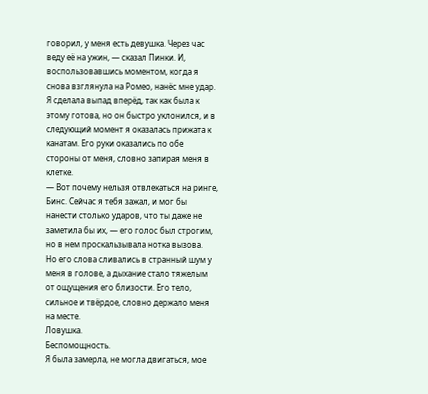говорил, у меня есть девушка. Через час веду её на ужин, — сказал Пинки. И, воспользовавшись моментом, когда я снова взглянула на Ромео, нанёс мне удар.
Я сделала выпад вперёд, так как была к этому готова, но он быстро уклонился, и в следующий момент я оказалась прижата к канатам. Его руки оказались по обе стороны от меня, словно запирая меня в клетке.
— Вот почему нельзя отвлекаться на ринге, Бинс. Сейчас я тебя зажал, и мог бы нанести столько ударов, что ты даже не заметила бы их, — его голос был строгим, но в нем проскальзывала нотка вызова.
Но его слова сливались в странный шум у меня в голове, а дыхание стало тяжелым от ощущения его близости. Его тело, сильное и твёрдое, словно держало меня на месте.
Ловушка.
Беспомощность.
Я была замерла, не могла двигаться, мое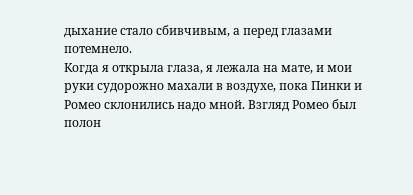дыхание стало сбивчивым, а перед глазами потемнело.
Когда я открыла глаза, я лежала на мате, и мои руки судорожно махали в воздухе, пока Пинки и Ромео склонились надо мной. Взгляд Ромео был полон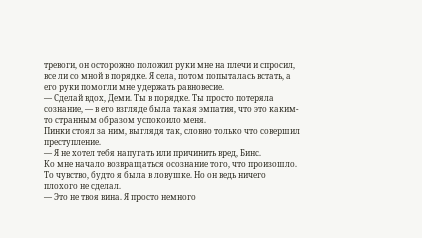тревоги, он осторожно положил руки мне на плечи и спросил, все ли со мной в порядке. Я села, потом попыталась встать, а его руки помогли мне удержать равновесие.
— Сделай вдох, Деми. Ты в порядке. Ты просто потеряла сознание, — в его взгляде была такая эмпатия, что это каким-то странным образом успокоило меня.
Пинки стоял за ним, выглядя так, словно только что совершил преступление.
— Я не хотел тебя напугать или причинить вред, Бинс.
Ко мне начало возвращаться осознание того, что произошло. То чувство, будто я была в ловушке. Но он ведь ничего плохого не сделал.
— Это не твоя вина. Я просто немного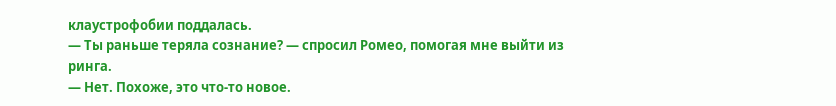клаустрофобии поддалась.
— Ты раньше теряла сознание? — спросил Ромео, помогая мне выйти из ринга.
— Нет. Похоже, это что-то новое.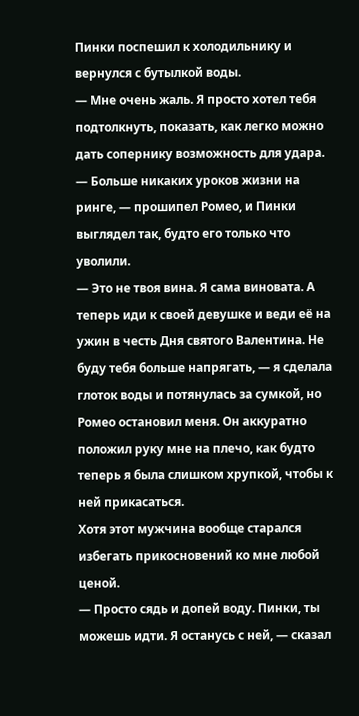Пинки поспешил к холодильнику и вернулся с бутылкой воды.
— Мне очень жаль. Я просто хотел тебя подтолкнуть, показать, как легко можно дать сопернику возможность для удара.
— Больше никаких уроков жизни на ринге, — прошипел Ромео, и Пинки выглядел так, будто его только что уволили.
— Это не твоя вина. Я сама виновата. А теперь иди к своей девушке и веди её на ужин в честь Дня святого Валентина. Не буду тебя больше напрягать, — я сделала глоток воды и потянулась за сумкой, но Ромео остановил меня. Он аккуратно положил руку мне на плечо, как будто теперь я была слишком хрупкой, чтобы к ней прикасаться.
Хотя этот мужчина вообще старался избегать прикосновений ко мне любой ценой.
— Просто сядь и допей воду. Пинки, ты можешь идти. Я останусь с ней, — сказал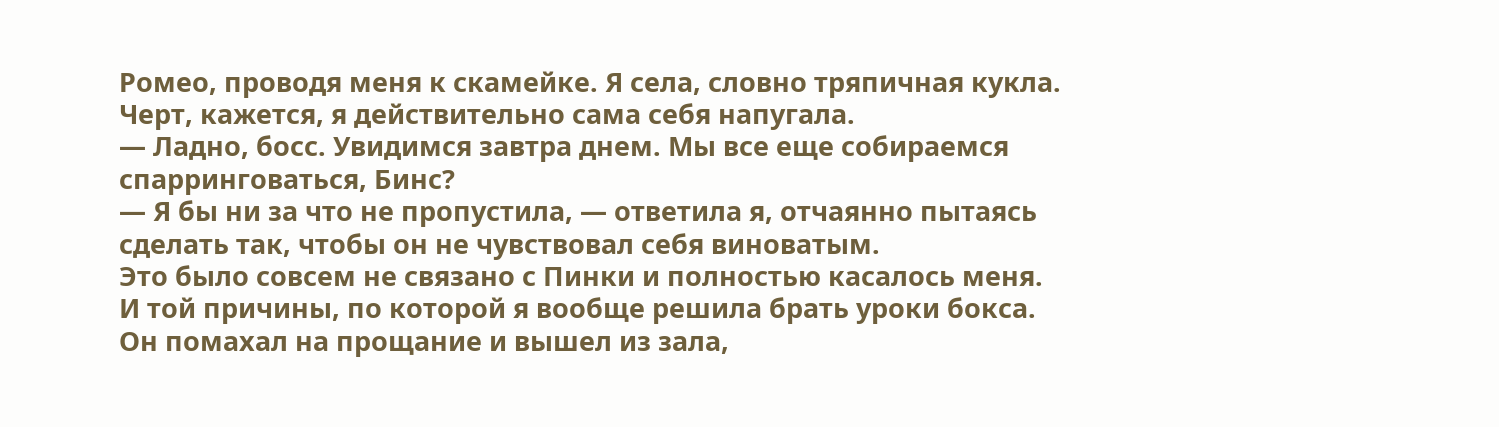Ромео, проводя меня к скамейке. Я села, словно тряпичная кукла. Черт, кажется, я действительно сама себя напугала.
— Ладно, босс. Увидимся завтра днем. Мы все еще собираемся спарринговаться, Бинс?
— Я бы ни за что не пропустила, — ответила я, отчаянно пытаясь сделать так, чтобы он не чувствовал себя виноватым.
Это было совсем не связано с Пинки и полностью касалось меня.
И той причины, по которой я вообще решила брать уроки бокса.
Он помахал на прощание и вышел из зала,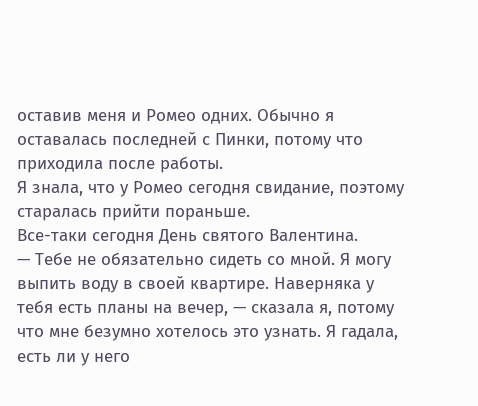оставив меня и Ромео одних. Обычно я оставалась последней с Пинки, потому что приходила после работы.
Я знала, что у Ромео сегодня свидание, поэтому старалась прийти пораньше.
Все-таки сегодня День святого Валентина.
— Тебе не обязательно сидеть со мной. Я могу выпить воду в своей квартире. Наверняка у тебя есть планы на вечер, — сказала я, потому что мне безумно хотелось это узнать. Я гадала, есть ли у него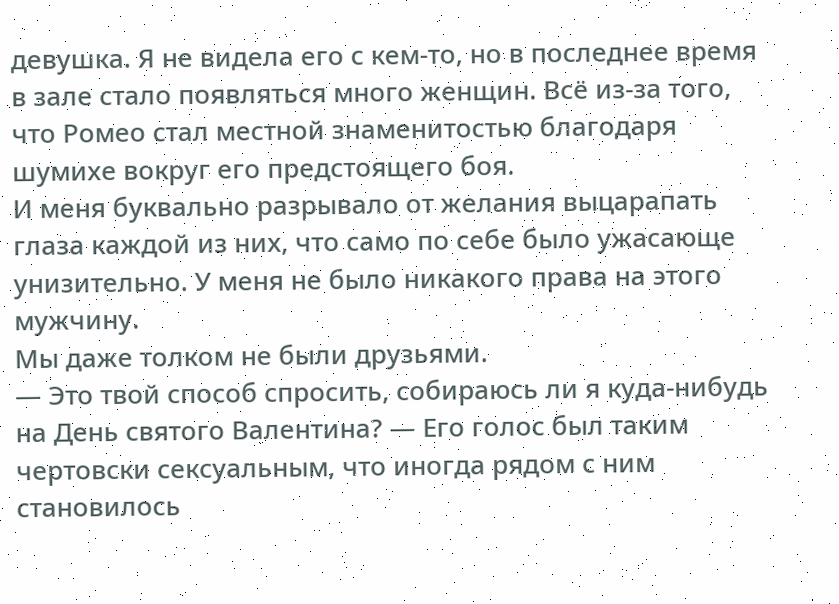девушка. Я не видела его с кем-то, но в последнее время в зале стало появляться много женщин. Всё из-за того, что Ромео стал местной знаменитостью благодаря шумихе вокруг его предстоящего боя.
И меня буквально разрывало от желания выцарапать глаза каждой из них, что само по себе было ужасающе унизительно. У меня не было никакого права на этого мужчину.
Мы даже толком не были друзьями.
— Это твой способ спросить, собираюсь ли я куда-нибудь на День святого Валентина? — Его голос был таким чертовски сексуальным, что иногда рядом с ним становилось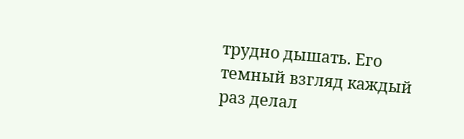трудно дышать. Его темный взгляд каждый раз делал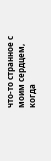что-то странное с моим сердцем, когда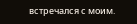встречался с моим.